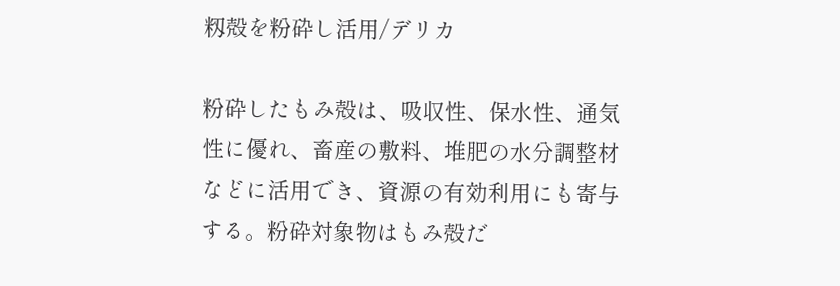籾殻を粉砕し活用/デリカ

粉砕したもみ殻は、吸収性、保水性、通気性に優れ、畜産の敷料、堆肥の水分調整材などに活用でき、資源の有効利用にも寄与する。粉砕対象物はもみ殻だ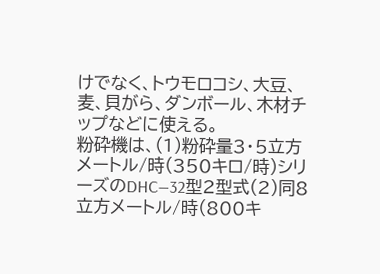けでなく、トウモロコシ、大豆、麦、貝がら、ダンボール、木材チップなどに使える。
粉砕機は、(1)粉砕量3・5立方メートル/時(350キロ/時)シリーズのDHC―32型2型式(2)同8立方メートル/時(800キ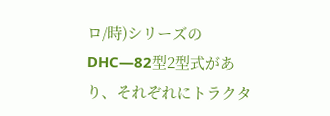ロ/時)シリーズのDHC―82型2型式があり、それぞれにトラクタ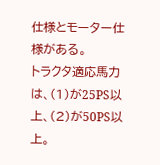仕様とモーター仕様がある。
トラクタ適応馬力は、(1)が25PS以上、(2)が50PS以上。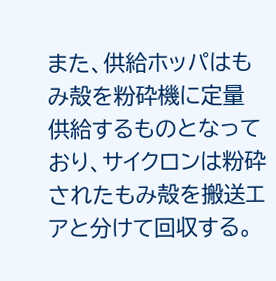また、供給ホッパはもみ殻を粉砕機に定量供給するものとなっており、サイクロンは粉砕されたもみ殻を搬送エアと分けて回収する。